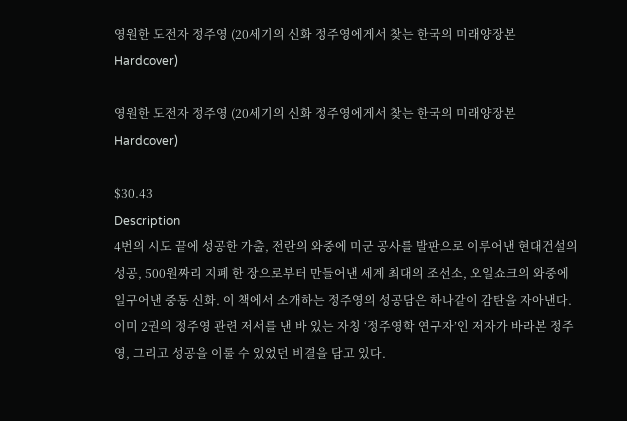영원한 도전자 정주영 (20세기의 신화 정주영에게서 찾는 한국의 미래양장본 Hardcover)

영원한 도전자 정주영 (20세기의 신화 정주영에게서 찾는 한국의 미래양장본 Hardcover)

$30.43
Description
4번의 시도 끝에 성공한 가출, 전란의 와중에 미군 공사를 발판으로 이루어낸 현대건설의 성공, 500원짜리 지폐 한 장으로부터 만들어낸 세계 최대의 조선소, 오일쇼크의 와중에 일구어낸 중동 신화. 이 책에서 소개하는 정주영의 성공담은 하나같이 감탄을 자아낸다. 이미 2권의 정주영 관련 저서를 낸 바 있는 자칭 ‘정주영학 연구자’인 저자가 바라본 정주영, 그리고 성공을 이룰 수 있었던 비결을 담고 있다.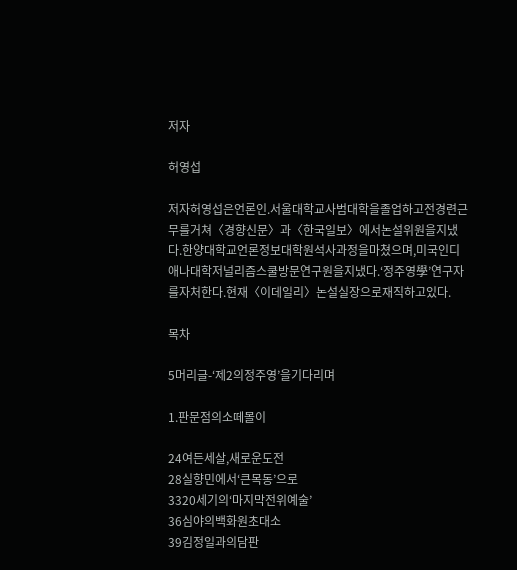저자

허영섭

저자허영섭은언론인.서울대학교사범대학을졸업하고전경련근무를거쳐〈경향신문〉과〈한국일보〉에서논설위원을지냈다.한양대학교언론정보대학원석사과정을마쳤으며,미국인디애나대학저널리즘스쿨방문연구원을지냈다.‘정주영學’연구자를자처한다.현재〈이데일리〉논설실장으로재직하고있다.

목차

5머리글-‘제2의정주영’을기다리며

1.판문점의소떼몰이

24여든세살,새로운도전
28실향민에서‘큰목동’으로
3320세기의‘마지막전위예술’
36심야의백화원초대소
39김정일과의담판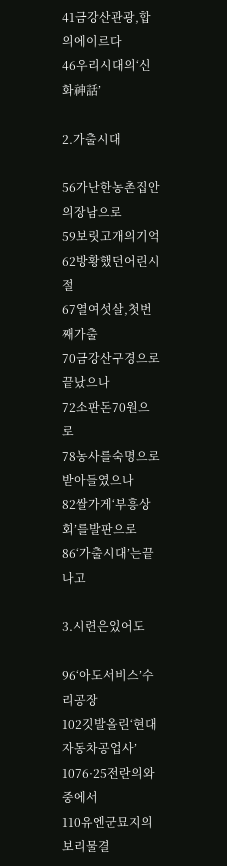41금강산관광,합의에이르다
46우리시대의‘신화神話’

2.가출시대

56가난한농촌집안의장남으로
59보릿고개의기억
62방황했던어린시절
67열여섯살,첫번째가출
70금강산구경으로끝났으나
72소판돈70원으로
78농사를숙명으로받아들였으나
82쌀가게‘부흥상회’를발판으로
86‘가출시대’는끝나고

3.시련은있어도

96‘아도서비스’수리공장
102깃발올린‘현대자동차공업사’
1076·25전란의와중에서
110유엔군묘지의보리물결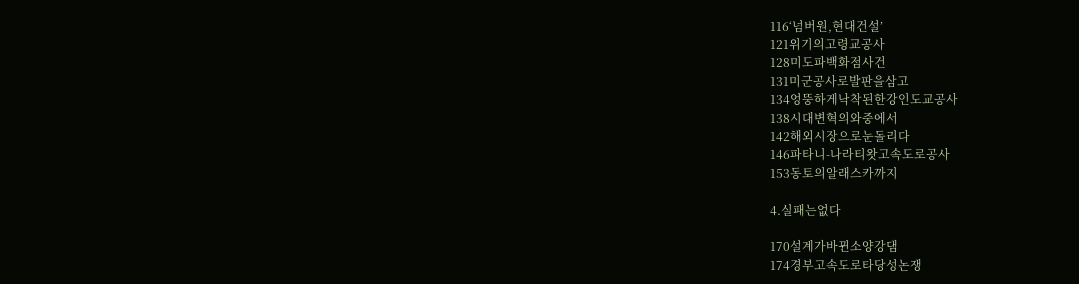116‘넘버원,현대건설’
121위기의고령교공사
128미도파백화점사건
131미군공사로발판을삼고
134엉뚱하게낙착된한강인도교공사
138시대변혁의와중에서
142해외시장으로눈돌리다
146파타니-나라티왓고속도로공사
153동토의알래스카까지

4.실패는없다

170설계가바뀐소양강댐
174경부고속도로타당성논쟁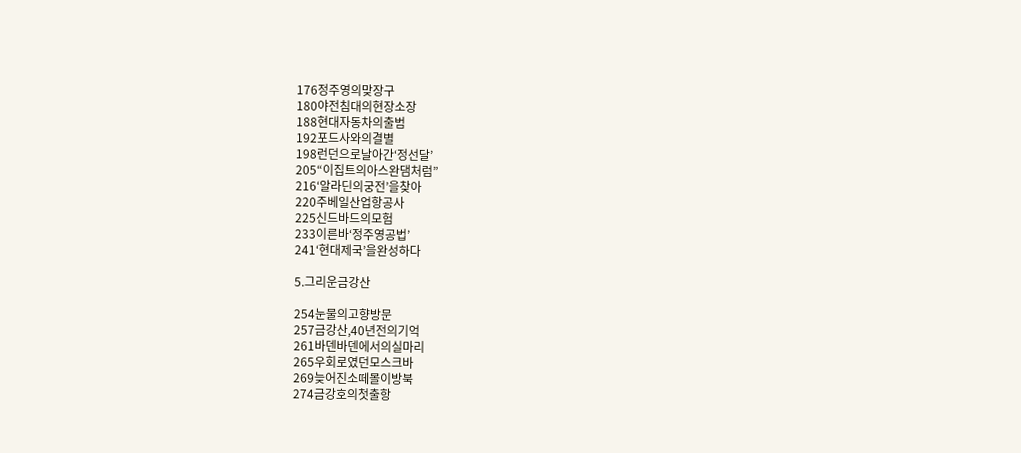176정주영의맞장구
180야전침대의현장소장
188현대자동차의출범
192포드사와의결별
198런던으로날아간‘정선달’
205“이집트의아스완댐처럼”
216‘알라딘의궁전’을찾아
220주베일산업항공사
225신드바드의모험
233이른바‘정주영공법’
241‘현대제국’을완성하다

5.그리운금강산

254눈물의고향방문
257금강산,40년전의기억
261바덴바덴에서의실마리
265우회로였던모스크바
269늦어진소떼몰이방북
274금강호의첫출항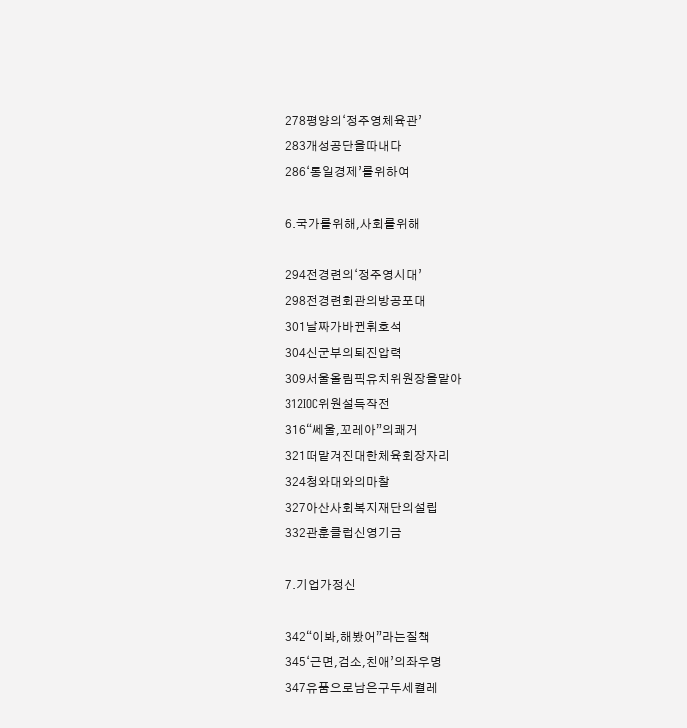278평양의‘정주영체육관’
283개성공단을따내다
286‘통일경제’를위하여

6.국가를위해,사회를위해

294전경련의‘정주영시대’
298전경련회관의방공포대
301날짜가바뀐휘호석
304신군부의퇴진압력
309서울올림픽유치위원장을맡아
312IOC위원설득작전
316“쎄울,꼬레아”의쾌거
321떠맡겨진대한체육회장자리
324청와대와의마찰
327아산사회복지재단의설립
332관훈클럽신영기금

7.기업가정신

342“이봐,해봤어”라는질책
345‘근면,검소,친애’의좌우명
347유품으로남은구두세켤레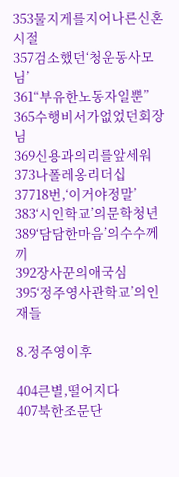353물지게를지어나른신혼시절
357검소했던‘청운동사모님’
361“부유한노동자일뿐”
365수행비서가없었던회장님
369신용과의리를앞세워
373나폴레옹리더십
37718번,‘이거야정말’
383‘시인학교’의문학청년
389‘담담한마음’의수수께끼
392장사꾼의애국심
395‘정주영사관학교’의인재들

8.정주영이후

404큰별,떨어지다
407북한조문단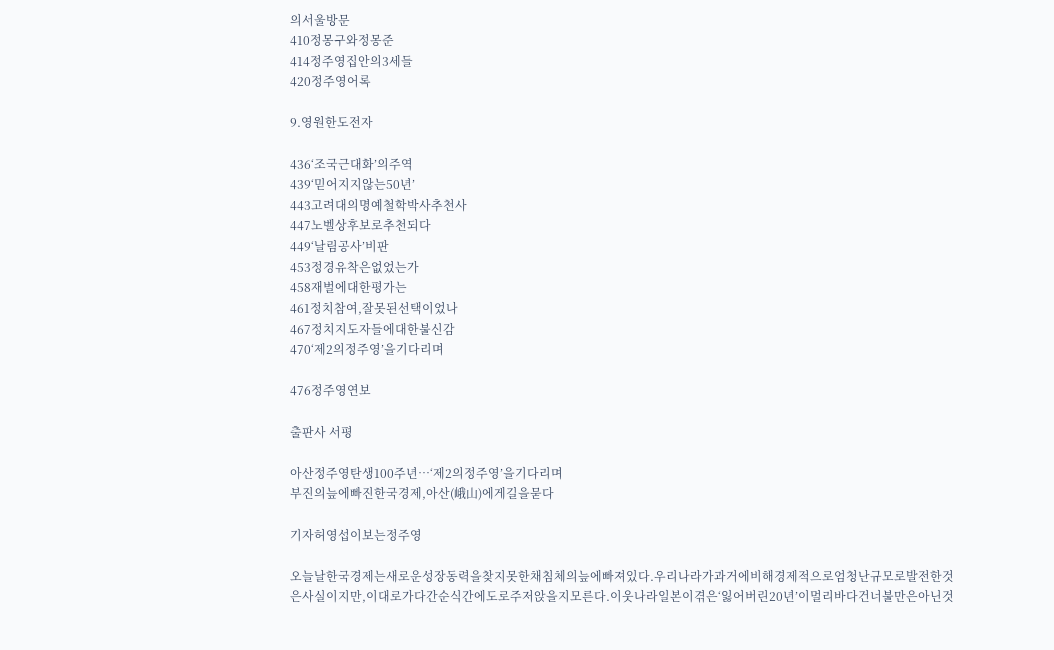의서울방문
410정몽구와정몽준
414정주영집안의3세들
420정주영어록

9.영원한도전자

436‘조국근대화’의주역
439‘믿어지지않는50년’
443고려대의명예철학박사추천사
447노벨상후보로추천되다
449‘날림공사’비판
453정경유착은없었는가
458재벌에대한평가는
461정치참여,잘못된선택이었나
467정치지도자들에대한불신감
470‘제2의정주영’을기다리며

476정주영연보

출판사 서평

아산정주영탄생100주년…‘제2의정주영’을기다리며
부진의늪에빠진한국경제,아산(峨山)에게길을묻다

기자허영섭이보는정주영

오늘날한국경제는새로운성장동력을찾지못한채침체의늪에빠져있다.우리나라가과거에비해경제적으로엄청난규모로발전한것은사실이지만,이대로가다간순식간에도로주저앉을지모른다.이웃나라일본이겪은‘잃어버린20년’이멀리바다건너불만은아닌것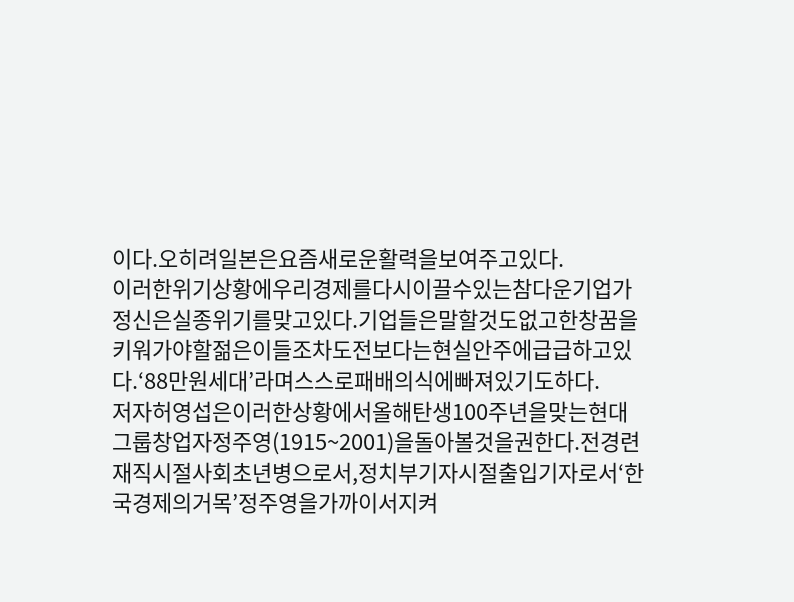이다.오히려일본은요즘새로운활력을보여주고있다.
이러한위기상황에우리경제를다시이끌수있는참다운기업가정신은실종위기를맞고있다.기업들은말할것도없고한창꿈을키워가야할젊은이들조차도전보다는현실안주에급급하고있다.‘88만원세대’라며스스로패배의식에빠져있기도하다.
저자허영섭은이러한상황에서올해탄생100주년을맞는현대그룹창업자정주영(1915~2001)을돌아볼것을권한다.전경련재직시절사회초년병으로서,정치부기자시절출입기자로서‘한국경제의거목’정주영을가까이서지켜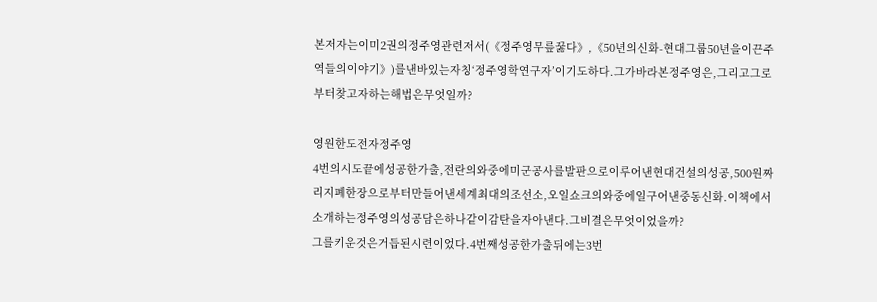본저자는이미2권의정주영관련저서(《정주영무릎꿇다》,《50년의신화-현대그룹50년을이끈주역들의이야기》)를낸바있는자칭‘정주영학연구자’이기도하다.그가바라본정주영은,그리고그로부터찾고자하는해법은무엇일까?

영원한도전자정주영
4번의시도끝에성공한가출,전란의와중에미군공사를발판으로이루어낸현대건설의성공,500원짜리지폐한장으로부터만들어낸세계최대의조선소,오일쇼크의와중에일구어낸중동신화.이책에서소개하는정주영의성공담은하나같이감탄을자아낸다.그비결은무엇이었을까?
그를키운것은거듭된시련이었다.4번째성공한가출뒤에는3번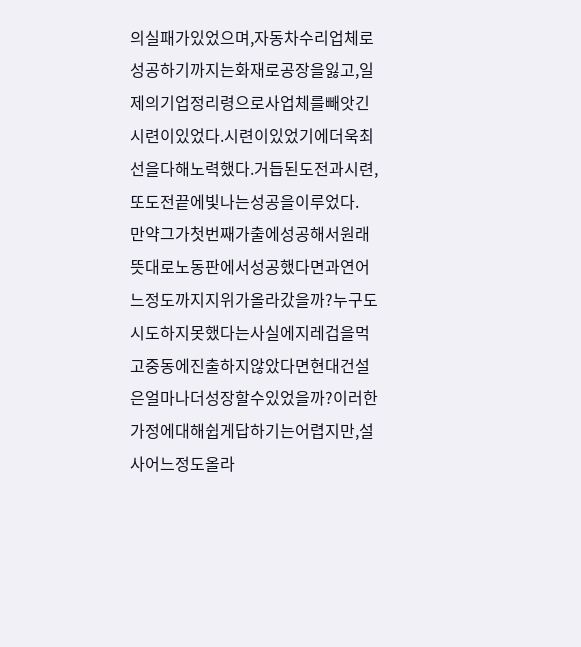의실패가있었으며,자동차수리업체로성공하기까지는화재로공장을잃고,일제의기업정리령으로사업체를빼앗긴시련이있었다.시련이있었기에더욱최선을다해노력했다.거듭된도전과시련,또도전끝에빛나는성공을이루었다.
만약그가첫번째가출에성공해서원래뜻대로노동판에서성공했다면과연어느정도까지지위가올라갔을까?누구도시도하지못했다는사실에지레겁을먹고중동에진출하지않았다면현대건설은얼마나더성장할수있었을까?이러한가정에대해쉽게답하기는어렵지만,설사어느정도올라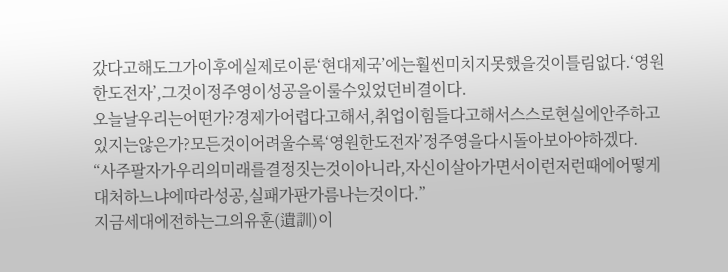갔다고해도그가이후에실제로이룬‘현대제국’에는훨씬미치지못했을것이틀림없다.‘영원한도전자’,그것이정주영이성공을이룰수있었던비결이다.
오늘날우리는어떤가?경제가어렵다고해서,취업이힘들다고해서스스로현실에안주하고있지는않은가?모든것이어려울수록‘영원한도전자’정주영을다시돌아보아야하겠다.
“사주팔자가우리의미래를결정짓는것이아니라,자신이살아가면서이런저런때에어떻게대처하느냐에따라성공,실패가판가름나는것이다.”
지금세대에전하는그의유훈(遺訓)이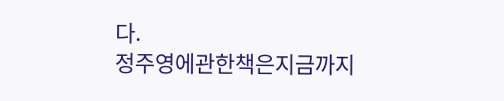다.
정주영에관한책은지금까지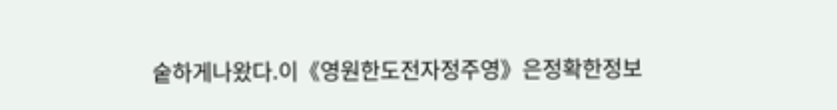숱하게나왔다.이《영원한도전자정주영》은정확한정보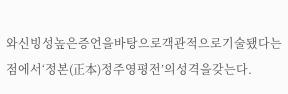와신빙성높은증언을바탕으로객관적으로기술됐다는점에서‘정본(正本)정주영평전’의성격을갖는다.